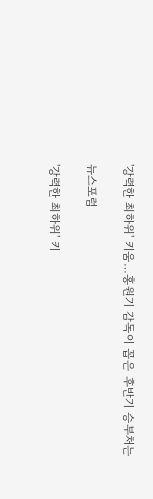'강력한 최하위' 키움…홍원기 감독이 꼽은 후반기 승부처는

뉴스포럼

'강력한 최하위' 키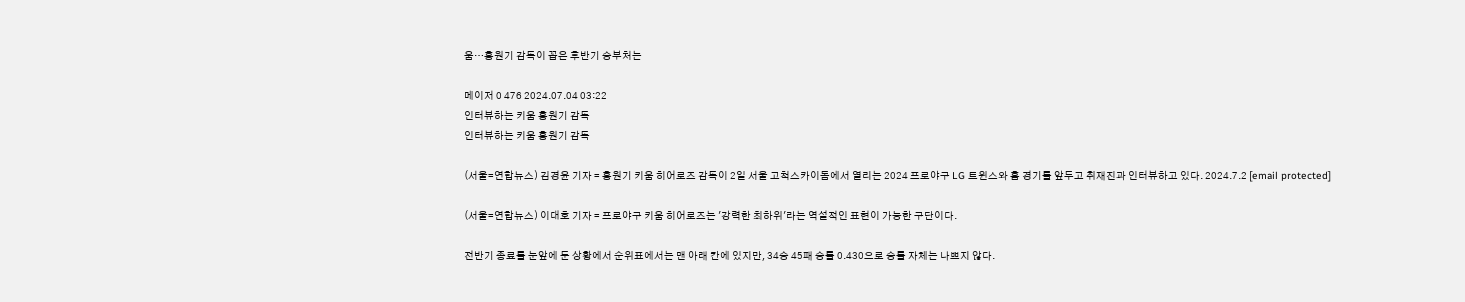움…홍원기 감독이 꼽은 후반기 승부처는

메이저 0 476 2024.07.04 03:22
인터뷰하는 키움 홍원기 감독
인터뷰하는 키움 홍원기 감독

(서울=연합뉴스) 김경윤 기자 = 홍원기 키움 히어로즈 감독이 2일 서울 고척스카이돔에서 열리는 2024 프로야구 LG 트윈스와 홈 경기를 앞두고 취재진과 인터뷰하고 있다. 2024.7.2 [email protected]

(서울=연합뉴스) 이대호 기자 = 프로야구 키움 히어로즈는 '강력한 최하위'라는 역설적인 표현이 가능한 구단이다.

전반기 종료를 눈앞에 둔 상황에서 순위표에서는 맨 아래 칸에 있지만, 34승 45패 승률 0.430으로 승률 자체는 나쁘지 않다.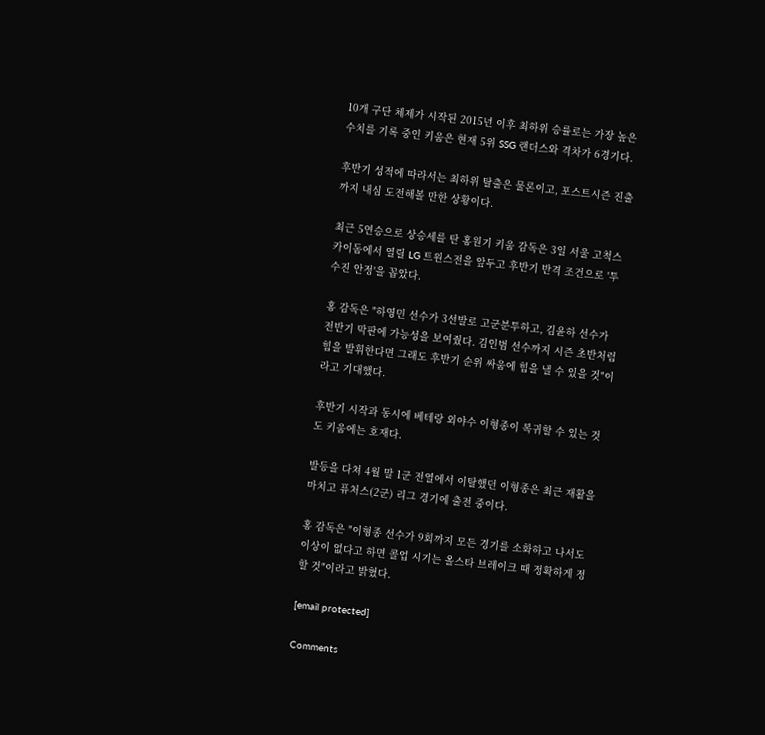10개 구단 체제가 시작된 2015년 이후 최하위 승률로는 가장 높은 수치를 기록 중인 키움은 현재 5위 SSG 랜더스와 격차가 6경기다.

후반기 성적에 따라서는 최하위 탈출은 물론이고, 포스트시즌 진출까지 내심 도전해볼 만한 상황이다.

최근 5연승으로 상승세를 탄 홍원기 키움 감독은 3일 서울 고척스카이돔에서 열릴 LG 트윈스전을 앞두고 후반기 반격 조건으로 '투수진 안정'을 꼽았다.

홍 감독은 "하영민 선수가 3선발로 고군분투하고, 김윤하 선수가 전반기 막판에 가능성을 보여줬다. 김인범 선수까지 시즌 초반처럼 힘을 발휘한다면 그래도 후반기 순위 싸움에 힘을 낼 수 있을 것"이라고 기대했다.

후반기 시작과 동시에 베테랑 외야수 이형종이 복귀할 수 있는 것도 키움에는 호재다.

발등을 다쳐 4월 말 1군 전열에서 이탈했던 이형종은 최근 재활을 마치고 퓨처스(2군) 리그 경기에 출전 중이다.

홍 감독은 "이형종 선수가 9회까지 모든 경기를 소화하고 나서도 이상이 없다고 하면 콜업 시기는 올스타 브레이크 때 정확하게 정할 것"이라고 밝혔다.

[email protected]

Comments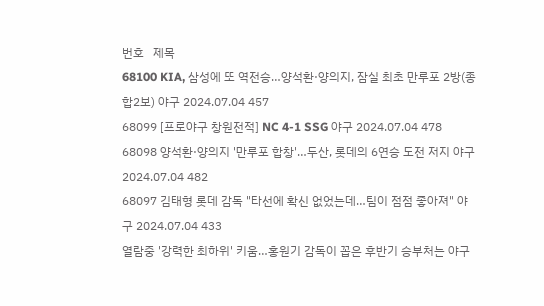번호   제목
68100 KIA, 삼성에 또 역전승…양석환·양의지, 잠실 최초 만루포 2방(종합2보) 야구 2024.07.04 457
68099 [프로야구 창원전적] NC 4-1 SSG 야구 2024.07.04 478
68098 양석환·양의지 '만루포 합창'…두산, 롯데의 6연승 도전 저지 야구 2024.07.04 482
68097 김태형 롯데 감독 "타선에 확신 없었는데…팀이 점점 좋아져" 야구 2024.07.04 433
열람중 '강력한 최하위' 키움…홍원기 감독이 꼽은 후반기 승부처는 야구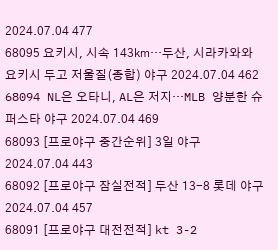2024.07.04 477
68095 요키시, 시속 143㎞…두산, 시라카와와 요키시 두고 저울질(종합) 야구 2024.07.04 462
68094 NL은 오타니, AL은 저지…MLB 양분한 슈퍼스타 야구 2024.07.04 469
68093 [프로야구 중간순위] 3일 야구 2024.07.04 443
68092 [프로야구 잠실전적] 두산 13-8 롯데 야구 2024.07.04 457
68091 [프로야구 대전전적] kt 3-2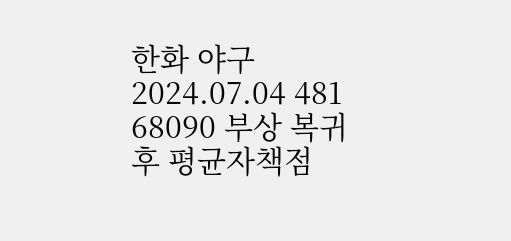한화 야구 2024.07.04 481
68090 부상 복귀 후 평균자책점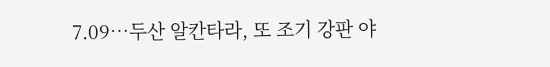7.09…두산 알칸타라, 또 조기 강판 야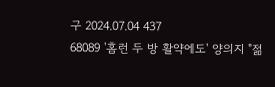구 2024.07.04 437
68089 '홈런 두 방 활약에도' 양의지 "젊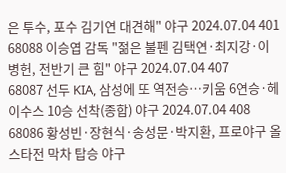은 투수, 포수 김기연 대견해" 야구 2024.07.04 401
68088 이승엽 감독 "젊은 불펜 김택연·최지강·이병헌, 전반기 큰 힘" 야구 2024.07.04 407
68087 선두 KIA, 삼성에 또 역전승…키움 6연승·헤이수스 10승 선착(종합) 야구 2024.07.04 408
68086 황성빈·장현식·송성문·박지환, 프로야구 올스타전 막차 탑승 야구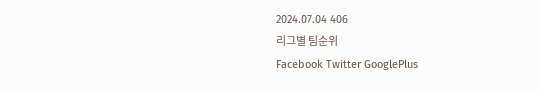2024.07.04 406
리그별 팀순위
Facebook Twitter GooglePlus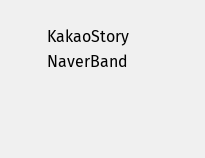KakaoStory NaverBand